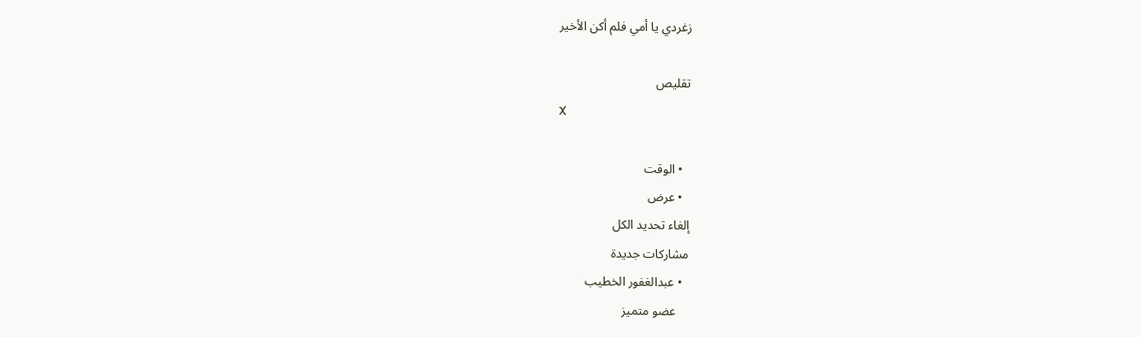زغردي يا أمي فلم أكن الأخير

تقليص
X

  • الوقت
  • عرض
إلغاء تحديد الكل
مشاركات جديدة
  • عبدالغفور الخطيب
    عضو متميز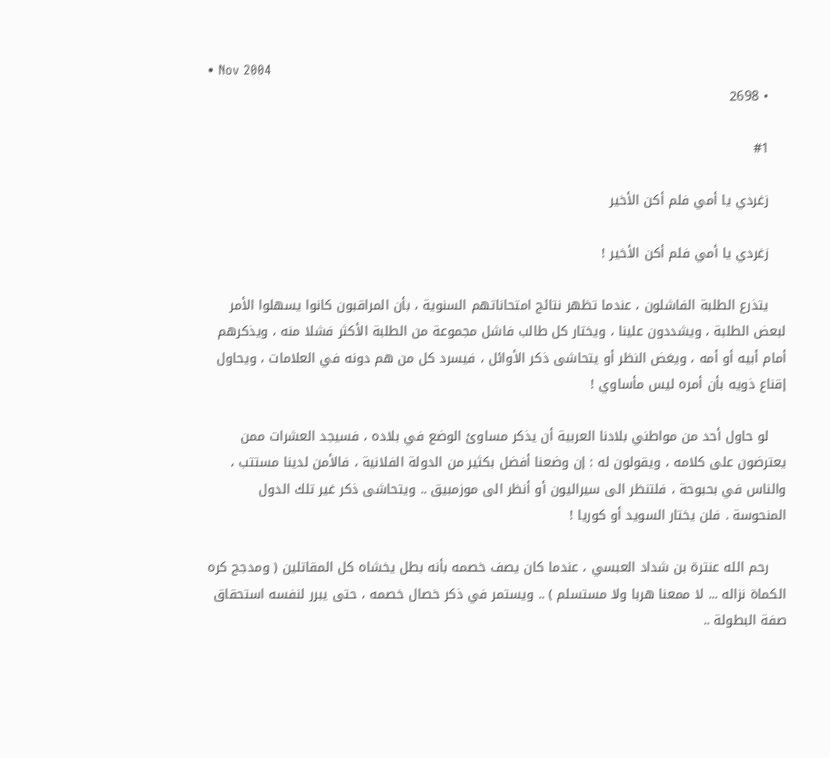• Nov 2004
    • 2698

    #1

    زغردي يا أمي فلم أكن الأخير

    زغردي يا أمي فلم أكن الأخير !

    يتذرع الطلبة الفاشلون ، عندما تظهر نتائج امتحاناتهم السنوية ، بأن المراقبون كانوا يسهلوا الأمر لبعض الطلبة ، ويشددون علينا ، ويختار كل طالب فاشل مجموعة من الطلبة الأكثر فشلا منه ، ويذكرهم أمام أبيه أو أمه ، ويغض النظر أو يتحاشى ذكر الأوائل ، فيسرد كل من هم دونه في العلامات ، ويحاول إقناع ذويه بأن أمره ليس مأساوي !

    لو حاول أحد من مواطني بلادنا العربية أن يذكر مساوئ الوضع في بلاده ، فسيجد العشرات ممن يعترضون على كلامه ، ويقولون له : إن وضعنا أفضل بكثير من الدولة الفلانية ، فالأمن لدينا مستتب ، والناس في بحبوحة ، فلتنظر الى سيراليون أو أنظر الى موزمبيق .. ويتحاشى ذكر غير تلك الدول المنحوسة . فلن يختار السويد أو كوريا !

    رحم الله عنترة بن شداد العبسي ، عندما كان يصف خصمه بأنه بطل يخشاه كل المقاتلين ( ومدجج كره الكماة نزاله ... لا ممعنا هربا ولا مستسلم ) .. ويستمر في ذكر خصال خصمه ، حتى يبرر لنفسه استحقاق صفة البطولة ..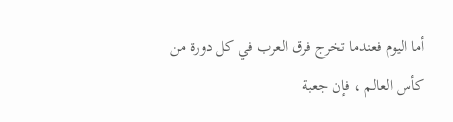أما اليوم فعندما تخرج فرق العرب في كل دورة من كأس العالم ، فإن جعبة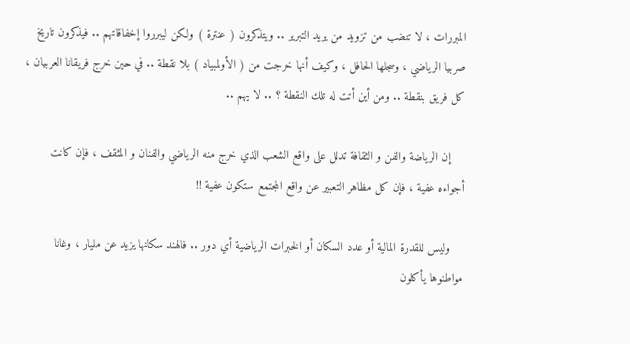المبررات ، لا تنضب من تزويد من يريد التبرير .. ويتذكرون ( عنترة ) ولكن ليبرروا إخفاقاتهم .. فيذكرون تاريخ صربيا الرياضي ، وسجلها الحافل ، وكيف أنها خرجت من ( الأولمبياد ) بلا نقطة .. في حين خرج فريقانا العربيان ، كل فريق بنقطة .. ومن أين أتت له تلك النقطة ؟ .. لا يهم ..

    إن الرياضة والفن و الثقافة تدلل على واقع الشعب الذي خرج منه الرياضي والفنان و المثقف ، فإن كانت أجواءه عفية ، فإن كل مظاهر التعبير عن واقع المجتمع ستكون عفية !!

    وليس للقدرة المالية أو عدد السكان أو الخبرات الرياضية أي دور .. فالهند سكانها يزيد عن مليار ، وغانا مواطنوها يأكلون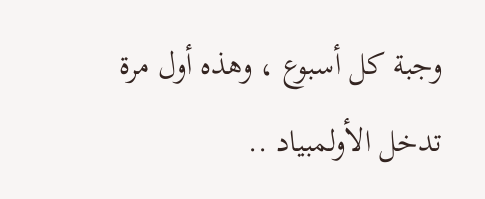وجبة كل أسبوع ، وهذه أول مرة تدخل الأولمبياد ..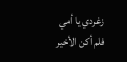زغردي يا أمي فلم أكن الأخير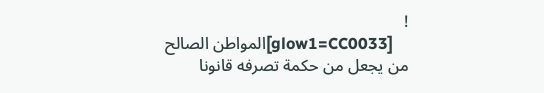!
    [glow1=CC0033]المواطن الصالح من يجعل من حكمة تصرفه قانونا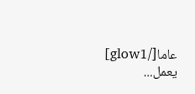عاما[/glow1]
يعمل...